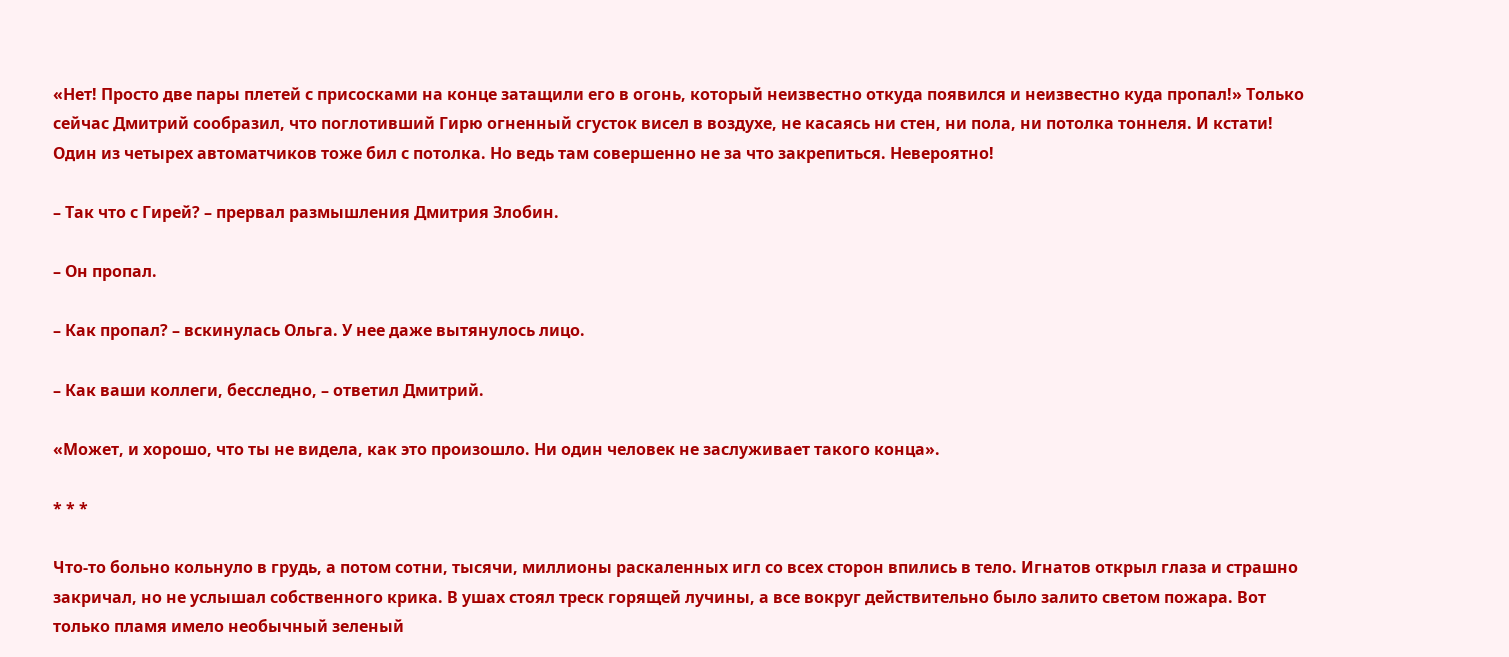«Нет! Просто две пары плетей с присосками на конце затащили его в огонь, который неизвестно откуда появился и неизвестно куда пропал!» Только сейчас Дмитрий сообразил, что поглотивший Гирю огненный сгусток висел в воздухе, не касаясь ни стен, ни пола, ни потолка тоннеля. И кстати! Один из четырех автоматчиков тоже бил с потолка. Но ведь там совершенно не за что закрепиться. Невероятно!

– Так что с Гирей? – прервал размышления Дмитрия Злобин.

– Он пропал.

– Как пропал? – вскинулась Ольга. У нее даже вытянулось лицо.

– Как ваши коллеги, бесследно, – ответил Дмитрий.

«Может, и хорошо, что ты не видела, как это произошло. Ни один человек не заслуживает такого конца».

* * *

Что-то больно кольнуло в грудь, а потом сотни, тысячи, миллионы раскаленных игл со всех сторон впились в тело. Игнатов открыл глаза и страшно закричал, но не услышал собственного крика. В ушах стоял треск горящей лучины, а все вокруг действительно было залито светом пожара. Вот только пламя имело необычный зеленый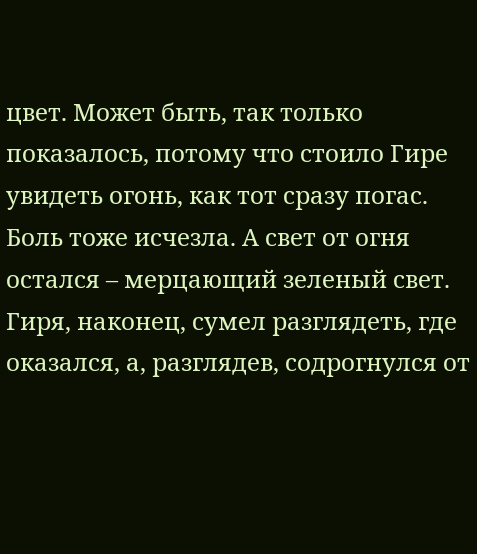цвет. Может быть, так только показалось, потому что стоило Гире увидеть огонь, как тот сразу погас. Боль тоже исчезла. А свет от огня остался – мерцающий зеленый свет. Гиря, наконец, сумел разглядеть, где оказался, а, разглядев, содрогнулся от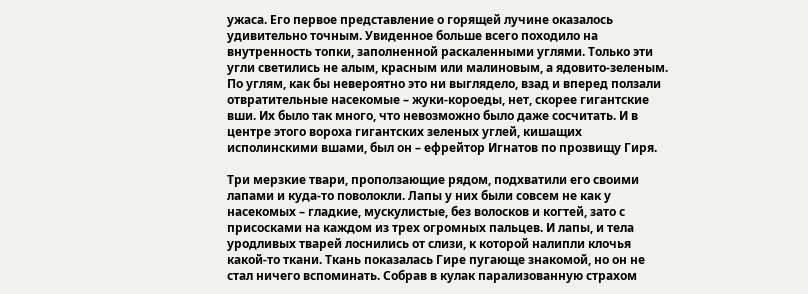ужаса. Его первое представление о горящей лучине оказалось удивительно точным. Увиденное больше всего походило на внутренность топки, заполненной раскаленными углями. Только эти угли светились не алым, красным или малиновым, а ядовито-зеленым. По углям, как бы невероятно это ни выглядело, взад и вперед ползали отвратительные насекомые – жуки-короеды, нет, скорее гигантские вши. Их было так много, что невозможно было даже сосчитать. И в центре этого вороха гигантских зеленых углей, кишащих исполинскими вшами, был он – ефрейтор Игнатов по прозвищу Гиря.

Три мерзкие твари, проползающие рядом, подхватили его своими лапами и куда-то поволокли. Лапы у них были совсем не как у насекомых – гладкие, мускулистые, без волосков и когтей, зато с присосками на каждом из трех огромных пальцев. И лапы, и тела уродливых тварей лоснились от слизи, к которой налипли клочья какой-то ткани. Ткань показалась Гире пугающе знакомой, но он не стал ничего вспоминать. Собрав в кулак парализованную страхом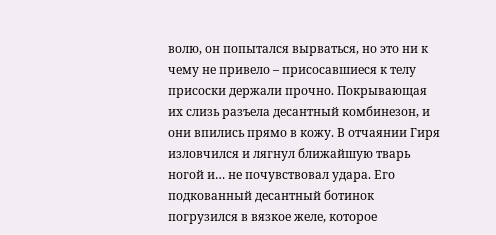волю, он попытался вырваться, но это ни к чему не привело – присосавшиеся к телу присоски держали прочно. Покрывающая их слизь разъела десантный комбинезон, и они впились прямо в кожу. В отчаянии Гиря изловчился и лягнул ближайшую тварь ногой и… не почувствовал удара. Его подкованный десантный ботинок погрузился в вязкое желе, которое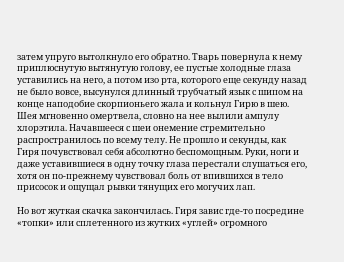затем упруго вытолкнуло его обратно. Тварь повернула к нему приплюснутую вытянутую голову, ее пустые холодные глаза уставились на него, а потом изо рта, которого еще секунду назад не было вовсе, высунулся длинный трубчатый язык с шипом на конце наподобие скорпионьего жала и кольнул Гирю в шею. Шея мгновенно омертвела, словно на нее вылили ампулу хлорэтила. Начавшееся с шеи онемение стремительно распространилось по всему телу. Не прошло и секунды, как Гиря почувствовал себя абсолютно беспомощным. Руки, ноги и даже уставившиеся в одну точку глаза перестали слушаться его, хотя он по-прежнему чувствовал боль от впившихся в тело присосок и ощущал рывки тянущих его могучих лап.

Но вот жуткая скачка закончилась. Гиря завис где-то посредине «топки» или сплетенного из жутких «углей» огромного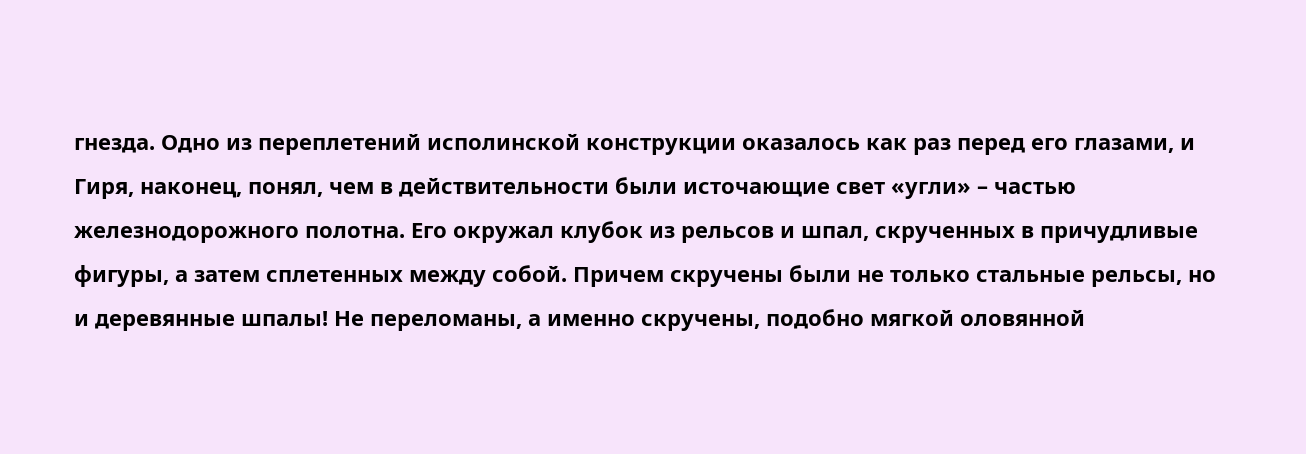гнезда. Одно из переплетений исполинской конструкции оказалось как раз перед его глазами, и Гиря, наконец, понял, чем в действительности были источающие свет «угли» – частью железнодорожного полотна. Его окружал клубок из рельсов и шпал, скрученных в причудливые фигуры, а затем сплетенных между собой. Причем скручены были не только стальные рельсы, но и деревянные шпалы! Не переломаны, а именно скручены, подобно мягкой оловянной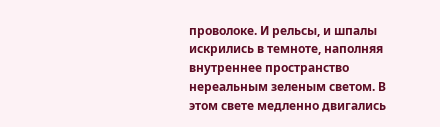проволоке. И рельсы, и шпалы искрились в темноте, наполняя внутреннее пространство нереальным зеленым светом. В этом свете медленно двигались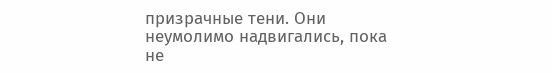призрачные тени. Они неумолимо надвигались, пока не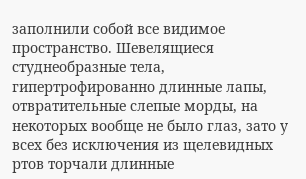заполнили собой все видимое пространство. Шевелящиеся студнеобразные тела, гипертрофированно длинные лапы, отвратительные слепые морды, на некоторых вообще не было глаз, зато у всех без исключения из щелевидных ртов торчали длинные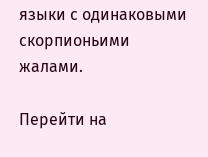языки с одинаковыми скорпионьими жалами.

Перейти на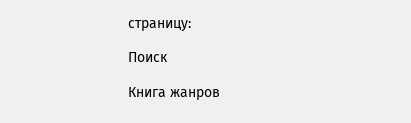страницу:

Поиск

Книга жанров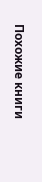Похожие книги